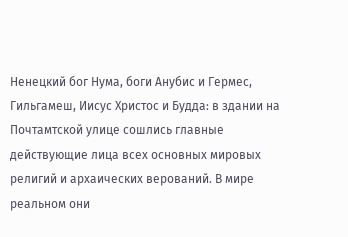Ненецкий бог Нума, боги Анубис и Гермес, Гильгамеш, Иисус Христос и Будда: в здании на Почтамтской улице сошлись главные действующие лица всех основных мировых религий и архаических верований. В мире реальном они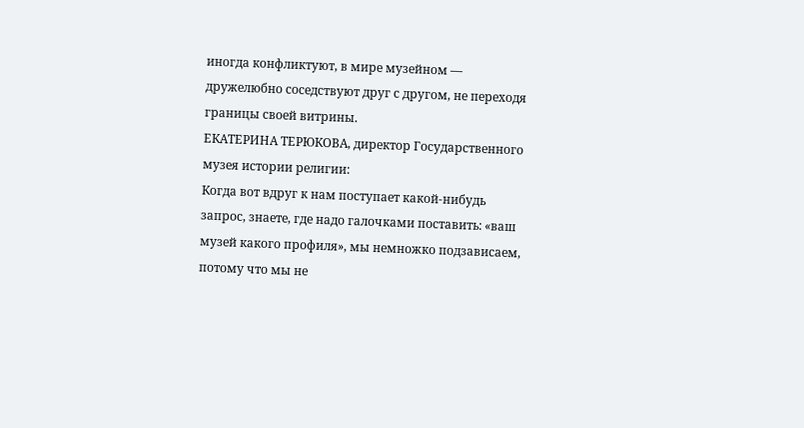иногда конфликтуют, в мире музейном — дружелюбно соседствуют друг с другом, не переходя границы своей витрины.
ЕКАТЕРИНА ТЕРЮКОВА, директор Государственного музея истории религии:
Когда вот вдруг к нам поступает какой-нибудь запрос, знаете, где надо галочками поставить: «ваш музей какого профиля», мы немножко подзависаем, потому что мы не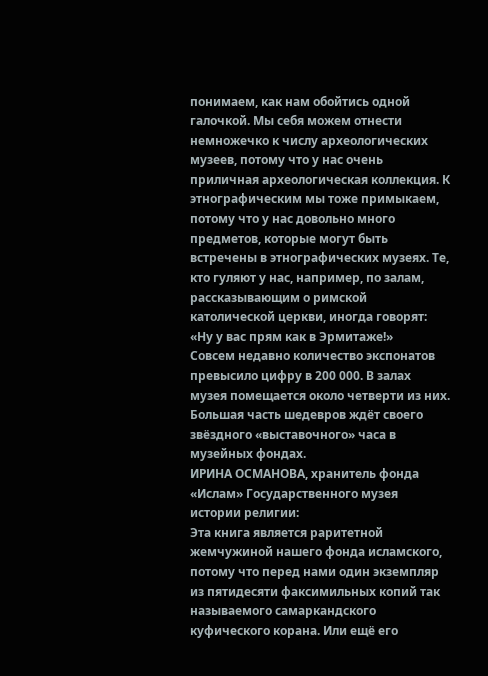понимаем, как нам обойтись одной галочкой. Мы себя можем отнести немножечко к числу археологических музеев, потому что у нас очень приличная археологическая коллекция. К этнографическим мы тоже примыкаем, потому что у нас довольно много предметов, которые могут быть встречены в этнографических музеях. Те, кто гуляют у нас, например, по залам, рассказывающим о римской католической церкви, иногда говорят: «Ну у вас прям как в Эрмитаже!»
Совсем недавно количество экспонатов превысило цифру в 200 000. В залах музея помещается около четверти из них. Большая часть шедевров ждёт своего звёздного «выставочного» часа в музейных фондах.
ИРИНА ОСМАНОВА, хранитель фонда «Ислам» Государственного музея истории религии:
Эта книга является раритетной жемчужиной нашего фонда исламского, потому что перед нами один экземпляр из пятидесяти факсимильных копий так называемого самаркандского куфического корана. Или ещё его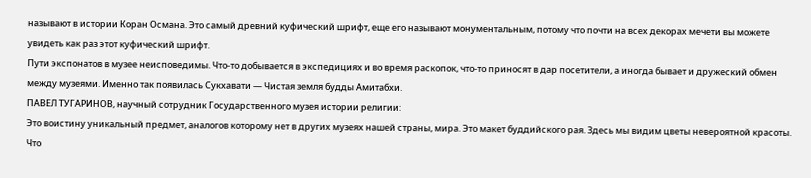называют в истории Коран Османа. Это самый древний куфический шрифт, еще его называют монументальным, потому что почти на всех декорах мечети вы можете увидеть как раз этот куфический шрифт.
Пути экспонатов в музее неисповедимы. Что-то добывается в экспедициях и во время раскопок, что-то приносят в дар посетители, а иногда бывает и дружеский обмен между музеями. Именно так появилась Сукхавати — Чистая земля будды Амитабхи.
ПАВЕЛ ТУГАРИНОВ, научный сотрудник Государственного музея истории религии:
Это воистину уникальный предмет, аналогов которому нет в других музеях нашей страны, мира. Это макет буддийского рая. Здесь мы видим цветы невероятной красоты. Что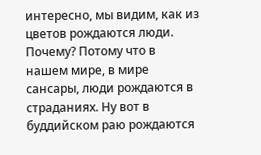интересно, мы видим, как из цветов рождаются люди. Почему? Потому что в нашем мире, в мире сансары, люди рождаются в страданиях. Ну вот в буддийском раю рождаются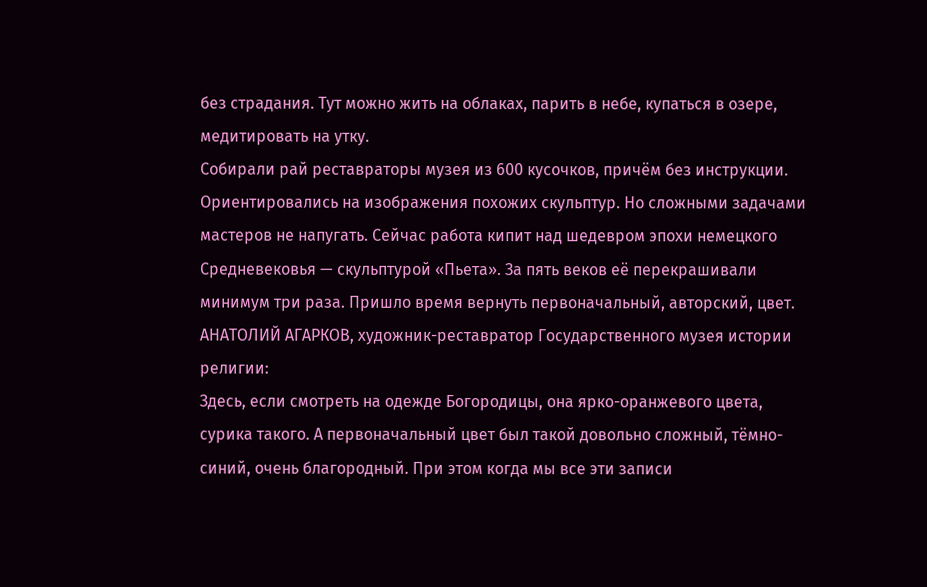без страдания. Тут можно жить на облаках, парить в небе, купаться в озере, медитировать на утку.
Собирали рай реставраторы музея из 600 кусочков, причём без инструкции. Ориентировались на изображения похожих скульптур. Но сложными задачами мастеров не напугать. Сейчас работа кипит над шедевром эпохи немецкого Средневековья — скульптурой «Пьета». За пять веков её перекрашивали минимум три раза. Пришло время вернуть первоначальный, авторский, цвет.
АНАТОЛИЙ АГАРКОВ, художник-реставратор Государственного музея истории религии:
Здесь, если смотреть на одежде Богородицы, она ярко-оранжевого цвета, сурика такого. А первоначальный цвет был такой довольно сложный, тёмно-синий, очень благородный. При этом когда мы все эти записи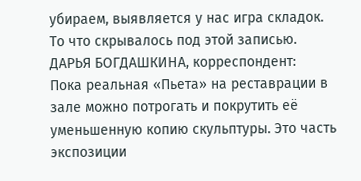убираем, выявляется у нас игра складок. То что скрывалось под этой записью.
ДАРЬЯ БОГДАШКИНА, корреспондент:
Пока реальная «Пьета» на реставрации в зале можно потрогать и покрутить её уменьшенную копию скульптуры. Это часть экспозиции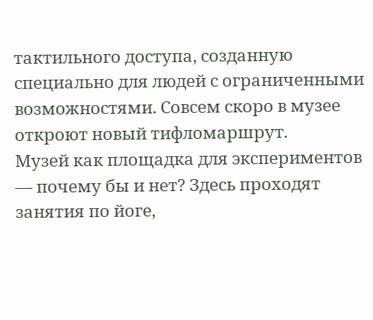тактильного доступа, созданную специально для людей с ограниченными возможностями. Совсем скоро в музее откроют новый тифломаршрут.
Музей как площадка для экспериментов — почему бы и нет? Здесь проходят занятия по йоге,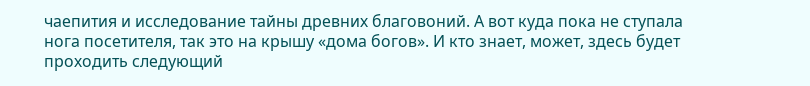чаепития и исследование тайны древних благовоний. А вот куда пока не ступала нога посетителя, так это на крышу «дома богов». И кто знает, может, здесь будет проходить следующий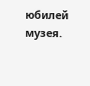юбилей музея.